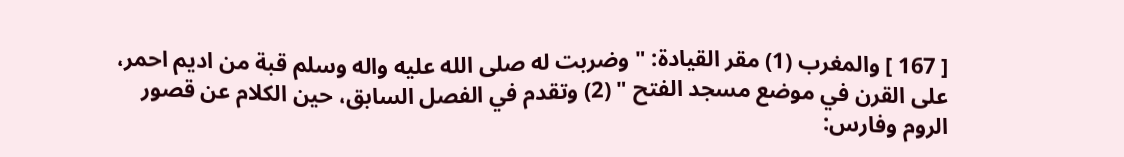[ 167 ] والمغرب (1) مقر القيادة: " وضربت له صلى الله عليه واله وسلم قبة من اديم احمر، على القرن في موضع مسجد الفتح " (2) وتقدم في الفصل السابق، حين الكلام عن قصور الروم وفارس: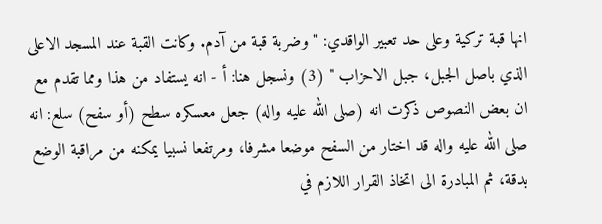انها قبة تركية وعلى حد تعبير الواقدي: " وضربة قبة من آدم. وكانت القبة عند المسجد الاعلى الذي باصل الجبل، جبل الاحزاب " (3) ونسجل هنا: أ - انه يستفاد من هذا ومما تقدم مع ان بعض النصوص ذكرت انه (صلى الله عليه واله) جعل معسكره سطح (أو سفح) سلع: انه صلى الله عليه واله قد اختار من السفح موضعا مشرفا، ومرتفعا نسبيا يمكنه من مراقبة الوضع بدقة، ثم المبادرة الى اتخاذ القرار اللازم في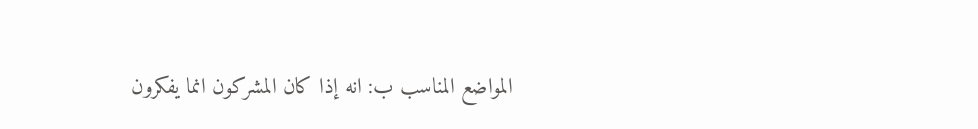المواضع المناسب ب: انه إذا كان المشركون انما يفكرون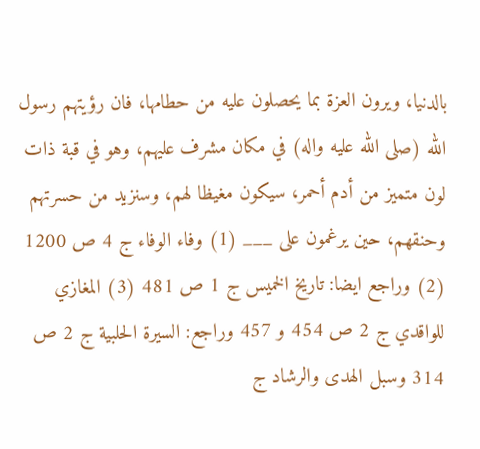بالدنيا، ويرون العزة بما يحصلون عليه من حطامها، فان رؤيتهم رسول الله (صلى الله عليه واله) في مكان مشرف عليهم، وهو في قبة ذات لون متميز من أدم أحمر، سيكون مغيظا لهم، وسنزيد من حسرتهم وحنقهم، حين يرغمون على ___ (1) وفاء الوفاء ج 4 ص 1200 (2) وراجع ايضا: تاريخ الخميس ج 1 ص 481 (3) المغازي للواقدي ج 2 ص 454 و 457 وراجع: السيرة الحلبية ج 2 ص 314 وسبل الهدى والرشاد ج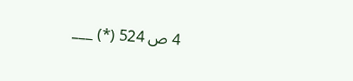4 ص 524 (*) ___